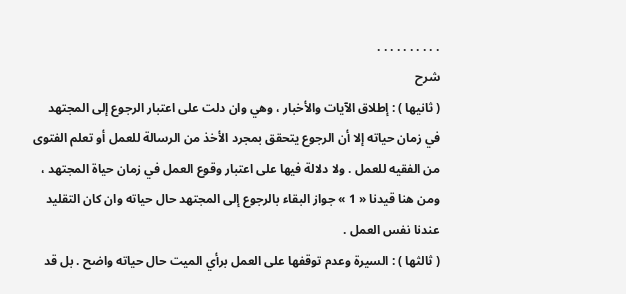. . . . . . . . . .
شرح
( ثانيها ) : إطلاق الآيات والأخبار ، وهي وان دلت على اعتبار الرجوع إلى المجتهد في زمان حياته إلا أن الرجوع يتحقق بمجرد الأخذ من الرسالة للعمل أو تعلم الفتوى من الفقيه للعمل . ولا دلالة فيها على اعتبار وقوع العمل في زمان حياة المجتهد ، ومن هنا قيدنا « 1 » جواز البقاء بالرجوع إلى المجتهد حال حياته وان كان التقليد عندنا نفس العمل .
( ثالثها ) : السيرة وعدم توقفها على العمل برأي الميت حال حياته واضح . بل قد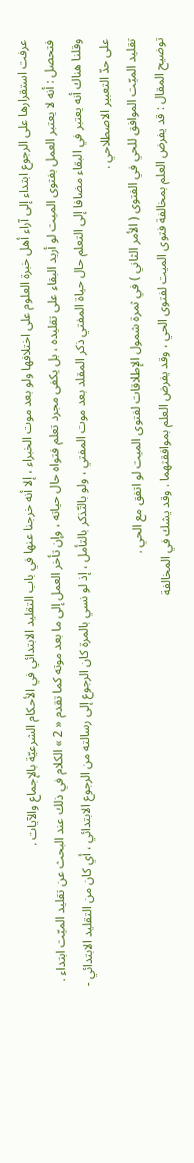عرفت استقرارها على الرجوع ابتداء إلى آراء أهل خبرة العلوم على اختلافها ولو بعد موت الخبراء ، إلا أنه خرجنا عنها في باب التقليد الابتدائي في الأحكام الشرعيّة بالإجماع والآيات .
فتحصل : أنه لا يعتبر العمل بفتوى الميت لو أريد البقاء على تقليده ، بل يكفى مجرد تعلم فتواه حال حياته ، وإن تأخر العمل إلى ما بعد موته كما تقدم « 2 » الكلام في ذلك عند البحث عن تقليد الميّت ابتداء .
وقلنا هناك أنه يعتبر في البقاء مضافا إلى التعلم حال حياة المفتي ذكر المقلد بعد موت المفتي ، ولو بالتّذكر بالتأمل ، إذ لو نسي بالمرة كان الرجوع إلى رسالته من الرجوع الابتدائي ، أي كان من التقليد الابتدائي - على حدّ التعبير الاصطلاحي .
تقليد الميّت الموافق للحي في الفتوى ( الأمر الثاني ) في ثمرة شمول الإطلاقات لفتوى الميت لو اتفق مع الحي .
توضيح المقال : قد يفرض العلم بمخالفة فتوى الميت لفتوى الحي ، وقد يفرض العلم بموافقتهما . وقد يشك في المخالفة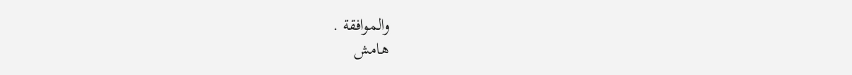والموافقة .
هامش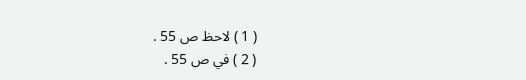( 1 ) لاحظ ص 55 .
( 2 ) في ص 55 .